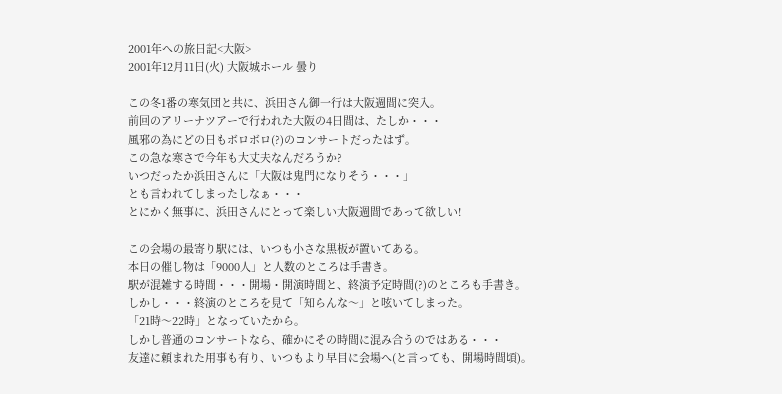2001年への旅日記<大阪>
2001年12月11日(火) 大阪城ホール 曇り

この冬1番の寒気団と共に、浜田さん御一行は大阪週間に突入。
前回のアリーナツアーで行われた大阪の4日間は、たしか・・・
風邪の為にどの日もボロボロ(?)のコンサートだったはず。
この急な寒さで今年も大丈夫なんだろうか?
いつだったか浜田さんに「大阪は鬼門になりそう・・・」
とも言われてしまったしなぁ・・・
とにかく無事に、浜田さんにとって楽しい大阪週間であって欲しい!

この会場の最寄り駅には、いつも小さな黒板が置いてある。
本日の催し物は「9000人」と人数のところは手書き。
駅が混雑する時間・・・開場・開演時間と、終演予定時間(?)のところも手書き。
しかし・・・終演のところを見て「知らんな〜」と呟いてしまった。
「21時〜22時」となっていたから。
しかし普通のコンサートなら、確かにその時間に混み合うのではある・・・
友達に頼まれた用事も有り、いつもより早目に会場へ(と言っても、開場時間頃)。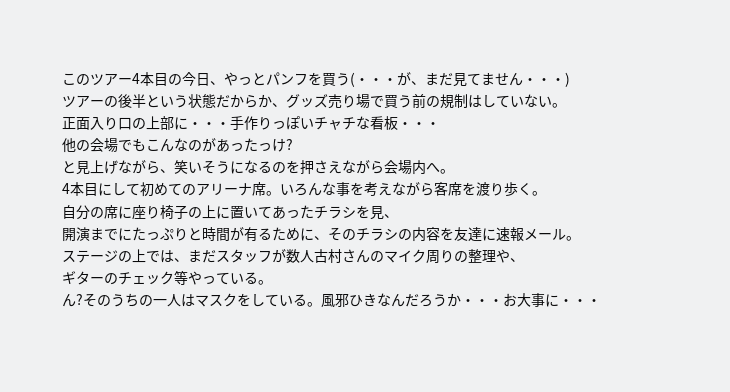このツアー4本目の今日、やっとパンフを買う(・・・が、まだ見てません・・・)
ツアーの後半という状態だからか、グッズ売り場で買う前の規制はしていない。
正面入り口の上部に・・・手作りっぽいチャチな看板・・・
他の会場でもこんなのがあったっけ?
と見上げながら、笑いそうになるのを押さえながら会場内へ。
4本目にして初めてのアリーナ席。いろんな事を考えながら客席を渡り歩く。
自分の席に座り椅子の上に置いてあったチラシを見、
開演までにたっぷりと時間が有るために、そのチラシの内容を友達に速報メール。
ステージの上では、まだスタッフが数人古村さんのマイク周りの整理や、
ギターのチェック等やっている。
ん?そのうちの一人はマスクをしている。風邪ひきなんだろうか・・・お大事に・・・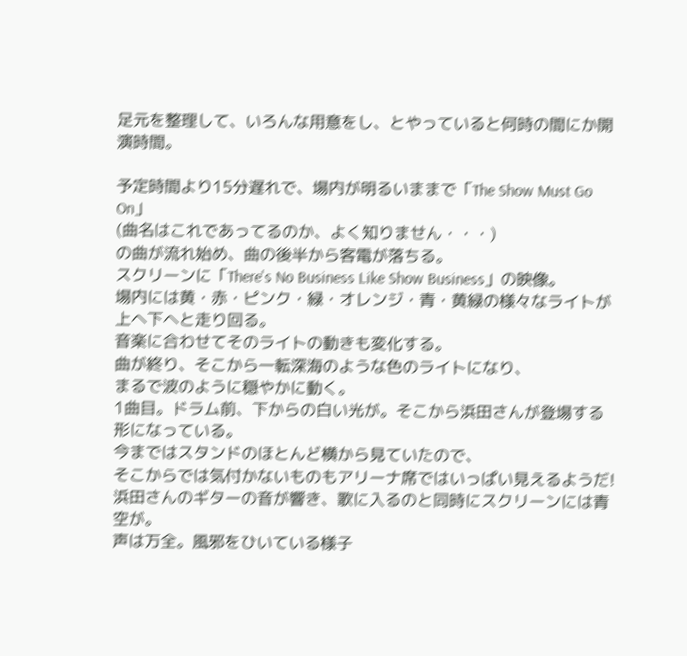足元を整理して、いろんな用意をし、とやっていると何時の間にか開演時間。

予定時間より15分遅れで、場内が明るいままで「The Show Must Go On」
(曲名はこれであってるのか、よく知りません・・・)
の曲が流れ始め、曲の後半から客電が落ちる。
スクリーンに「There's No Business Like Show Business」の映像。
場内には黄・赤・ピンク・緑・オレンジ・青・黄緑の様々なライトが
上へ下へと走り回る。
音楽に合わせてそのライトの動きも変化する。
曲が終り、そこから一転深海のような色のライトになり、
まるで波のように穏やかに動く。
1曲目。ドラム前、下からの白い光が。そこから浜田さんが登場する形になっている。
今まではスタンドのほとんど横から見ていたので、
そこからでは気付かないものもアリーナ席ではいっぱい見えるようだ!
浜田さんのギターの音が響き、歌に入るのと同時にスクリーンには青空が。
声は万全。風邪をひいている様子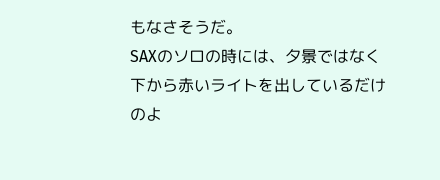もなさそうだ。
SAXのソロの時には、夕景ではなく下から赤いライトを出しているだけのよ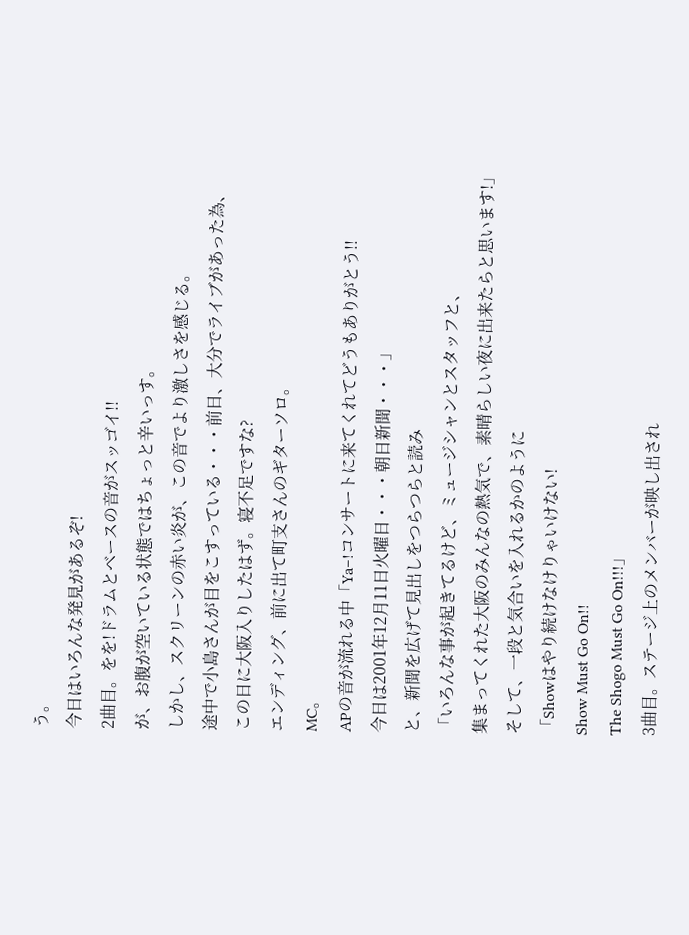う。
今日はいろんな発見があるぞ!
2曲目。をを!ドラムとベースの音がスッゴイ!!
が、お腹が空いている状態ではちょっと辛いっす。
しかし、スクリーンの赤い炎が、この音でより激しさを感じる。
途中で小島さんが目をこすっている・・・前日、大分でライブがあった為、
この日に大阪入りしたはず。寝不足ですな?
エンディング、前に出て町支さんのギターソロ。
MC。
APの音が流れる中「Ya−!コンサートに来てくれてどうもありがとう!!
今日は2001年12月11日火曜日・・・朝日新聞・・・」
と、新聞を広げて見出しをつらつらと読み
「いろんな事が起きてるけど、ミュージシャンとスタッフと、
集まってくれた大阪のみんなの熱気で、素晴らしい夜に出来たらと思います!」
そして、一段と気合いを入れるかのように
「Showはやり続けなけりゃいけない!
Show Must Go On!!
The Shogo Must Go On!!!」
3曲目。ステージ上のメンバーが映し出され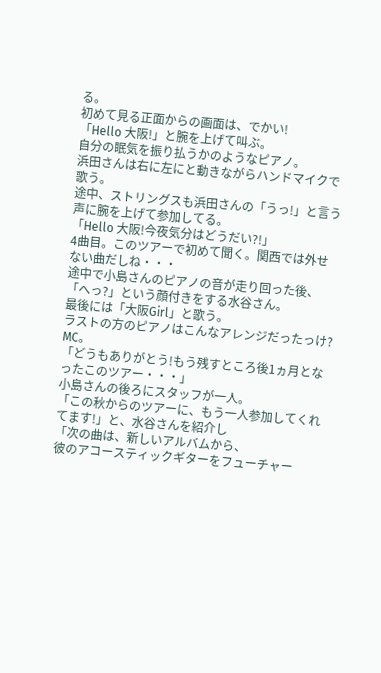る。
初めて見る正面からの画面は、でかい!
「Hello 大阪!」と腕を上げて叫ぶ。
自分の眠気を振り払うかのようなピアノ。
浜田さんは右に左にと動きながらハンドマイクで歌う。
途中、ストリングスも浜田さんの「うっ!」と言う声に腕を上げて参加してる。
「Hello 大阪!今夜気分はどうだい?!」
4曲目。このツアーで初めて聞く。関西では外せない曲だしね・・・
途中で小島さんのピアノの音が走り回った後、
「へっ?」という顔付きをする水谷さん。
最後には「大阪Girl」と歌う。
ラストの方のピアノはこんなアレンジだったっけ?
MC。
「どうもありがとう!もう残すところ後1ヵ月となったこのツアー・・・」
小島さんの後ろにスタッフが一人。
「この秋からのツアーに、もう一人参加してくれてます!」と、水谷さんを紹介し
「次の曲は、新しいアルバムから、
彼のアコースティックギターをフューチャー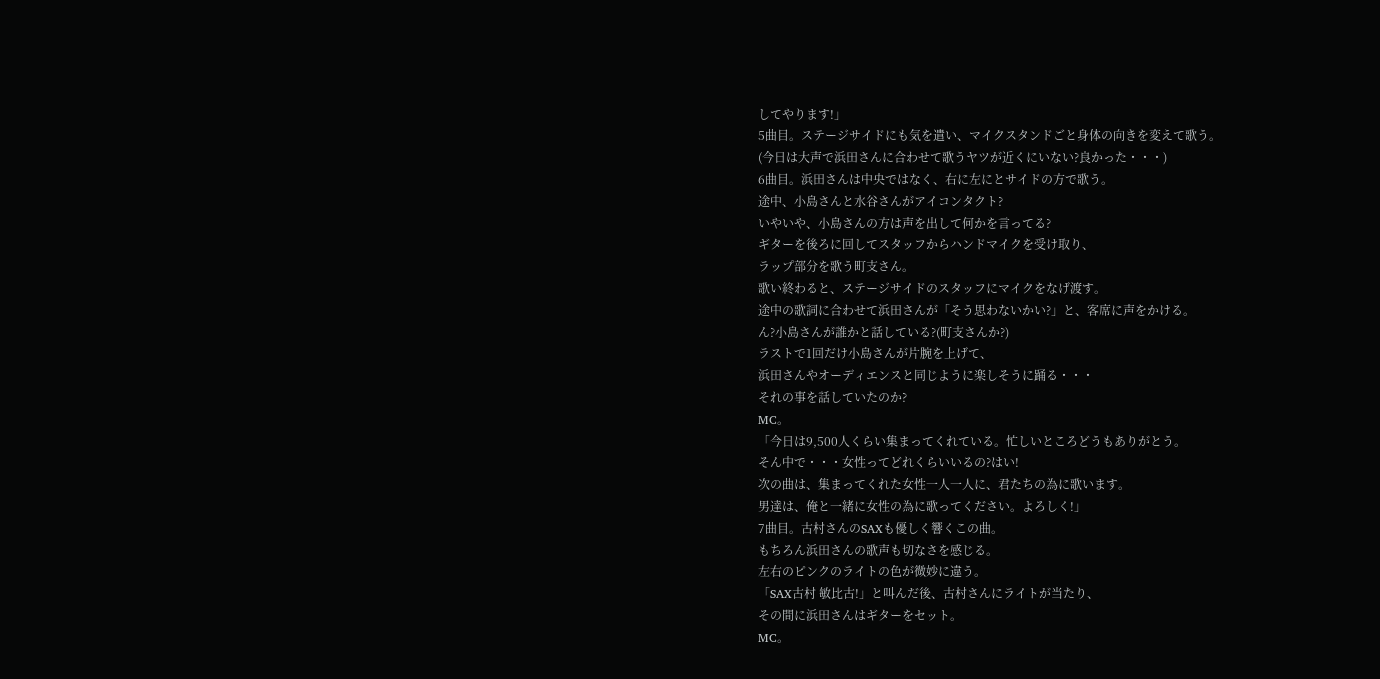してやります!」
5曲目。ステージサイドにも気を遣い、マイクスタンドごと身体の向きを変えて歌う。
(今日は大声で浜田さんに合わせて歌うヤツが近くにいない?良かった・・・)
6曲目。浜田さんは中央ではなく、右に左にとサイドの方で歌う。
途中、小島さんと水谷さんがアイコンタクト?
いやいや、小島さんの方は声を出して何かを言ってる?
ギターを後ろに回してスタッフからハンドマイクを受け取り、
ラップ部分を歌う町支さん。
歌い終わると、ステージサイドのスタッフにマイクをなげ渡す。
途中の歌詞に合わせて浜田さんが「そう思わないかい?」と、客席に声をかける。
ん?小島さんが誰かと話している?(町支さんか?)
ラストで1回だけ小島さんが片腕を上げて、
浜田さんやオーディエンスと同じように楽しそうに踊る・・・
それの事を話していたのか?
MC。
「今日は9,500人くらい集まってくれている。忙しいところどうもありがとう。
そん中で・・・女性ってどれくらいいるの?はい!
次の曲は、集まってくれた女性一人一人に、君たちの為に歌います。
男達は、俺と一緒に女性の為に歌ってください。よろしく!」
7曲目。古村さんのSAXも優しく響くこの曲。
もちろん浜田さんの歌声も切なさを感じる。
左右のピンクのライトの色が微妙に違う。
「SAX古村 敏比古!」と叫んだ後、古村さんにライトが当たり、
その間に浜田さんはギターをセット。
MC。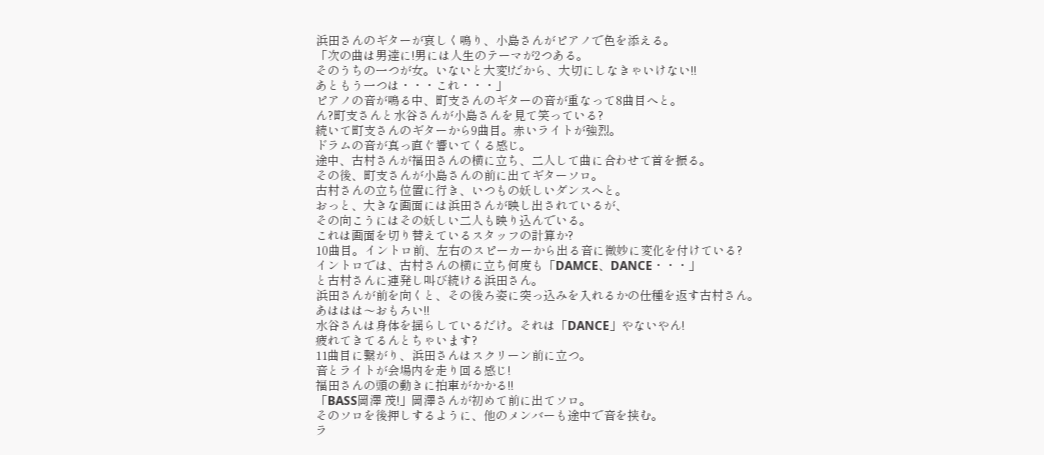浜田さんのギターが哀しく鳴り、小島さんがピアノで色を添える。
「次の曲は男達に!男には人生のテーマが2つある。
そのうちの一つが女。いないと大変!だから、大切にしなきゃいけない!!
あともう一つは・・・これ・・・」
ピアノの音が鳴る中、町支さんのギターの音が重なって8曲目へと。
ん?町支さんと水谷さんが小島さんを見て笑っている?
続いて町支さんのギターから9曲目。赤いライトが強烈。
ドラムの音が真っ直ぐ響いてくる感じ。
途中、古村さんが福田さんの横に立ち、二人して曲に合わせて首を振る。
その後、町支さんが小島さんの前に出てギターソロ。
古村さんの立ち位置に行き、いつもの妖しいダンスへと。
おっと、大きな画面には浜田さんが映し出されているが、
その向こうにはその妖しい二人も映り込んでいる。
これは画面を切り替えているスタッフの計算か?
10曲目。イントロ前、左右のスピーカーから出る音に微妙に変化を付けている?
イントロでは、古村さんの横に立ち何度も「DAMCE、DANCE・・・」
と古村さんに連発し叫び続ける浜田さん。
浜田さんが前を向くと、その後ろ姿に突っ込みを入れるかの仕種を返す古村さん。
あははは〜おもろい!!
水谷さんは身体を揺らしているだけ。それは「DANCE」やないやん!
疲れてきてるんとちゃいます?
11曲目に繋がり、浜田さんはスクリーン前に立つ。
音とライトが会場内を走り回る感じ!
福田さんの頭の動きに拍車がかかる!!
「BASS岡澤 茂!」岡澤さんが初めて前に出てソロ。
そのソロを後押しするように、他のメンバーも途中で音を挟む。
ラ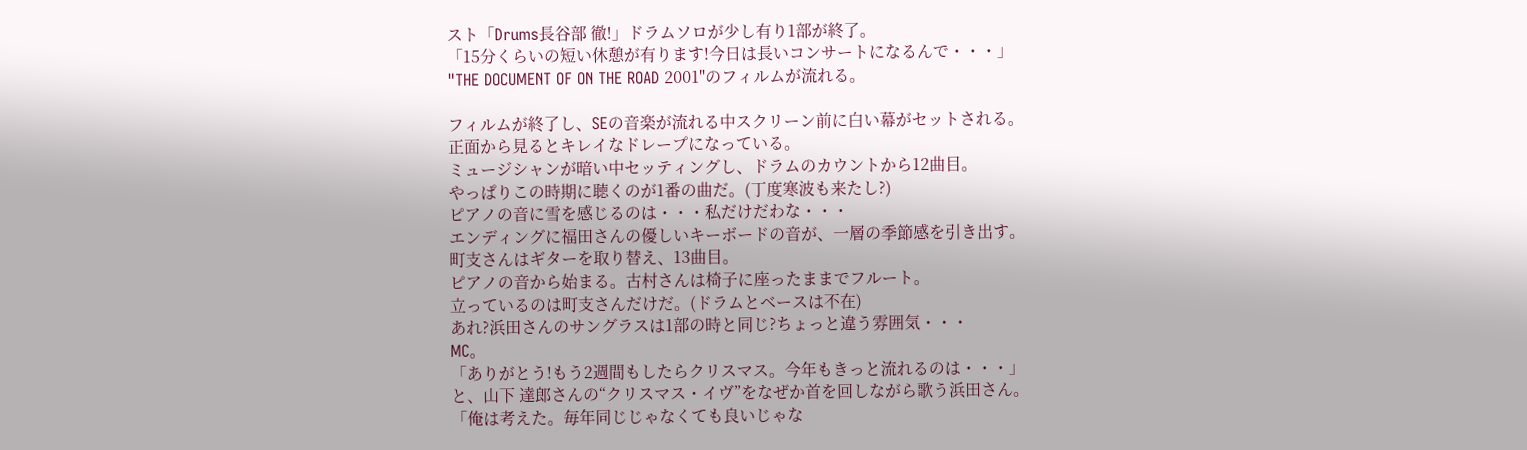スト「Drums長谷部 徹!」ドラムソロが少し有り1部が終了。
「15分くらいの短い休憩が有ります!今日は長いコンサートになるんで・・・」
"THE DOCUMENT OF ON THE ROAD 2001"のフィルムが流れる。

フィルムが終了し、SEの音楽が流れる中スクリーン前に白い幕がセットされる。
正面から見るとキレイなドレープになっている。
ミュージシャンが暗い中セッティングし、ドラムのカウントから12曲目。
やっぱりこの時期に聴くのが1番の曲だ。(丁度寒波も来たし?)
ピアノの音に雪を感じるのは・・・私だけだわな・・・
エンディングに福田さんの優しいキーボードの音が、一層の季節感を引き出す。
町支さんはギターを取り替え、13曲目。
ピアノの音から始まる。古村さんは椅子に座ったままでフルート。
立っているのは町支さんだけだ。(ドラムとベースは不在)
あれ?浜田さんのサングラスは1部の時と同じ?ちょっと違う雰囲気・・・
MC。
「ありがとう!もう2週間もしたらクリスマス。今年もきっと流れるのは・・・」
と、山下 達郎さんの“クリスマス・イヴ”をなぜか首を回しながら歌う浜田さん。
「俺は考えた。毎年同じじゃなくても良いじゃな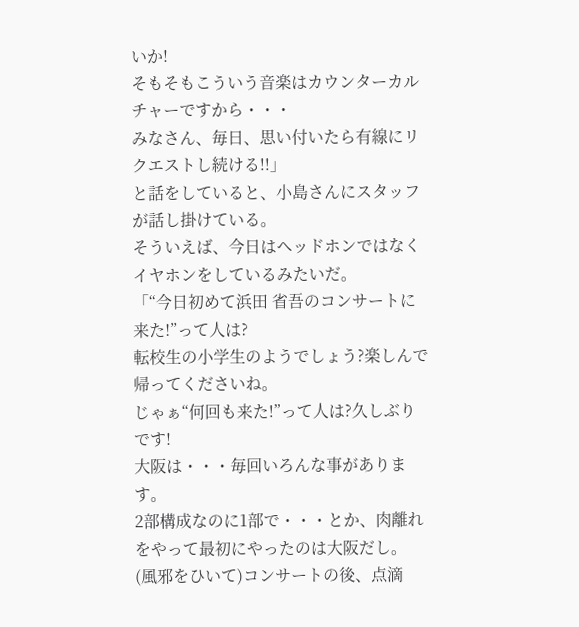いか!
そもそもこういう音楽はカウンターカルチャーですから・・・
みなさん、毎日、思い付いたら有線にリクエストし続ける!!」
と話をしていると、小島さんにスタッフが話し掛けている。
そういえば、今日はヘッドホンではなくイヤホンをしているみたいだ。
「“今日初めて浜田 省吾のコンサートに来た!”って人は?
転校生の小学生のようでしょう?楽しんで帰ってくださいね。
じゃぁ“何回も来た!”って人は?久しぶりです!
大阪は・・・毎回いろんな事があります。
2部構成なのに1部で・・・とか、肉離れをやって最初にやったのは大阪だし。
(風邪をひいて)コンサートの後、点滴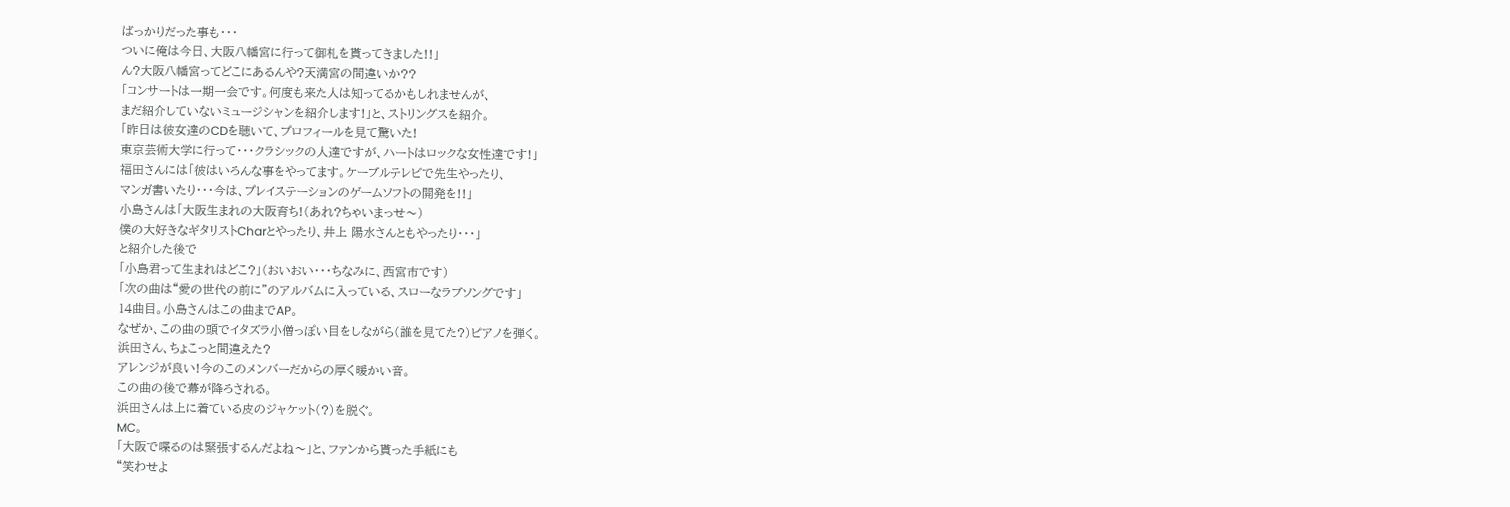ばっかりだった事も・・・
ついに俺は今日、大阪八幡宮に行って御札を貰ってきました!!」
ん?大阪八幡宮ってどこにあるんや?天満宮の間違いか??
「コンサートは一期一会です。何度も来た人は知ってるかもしれませんが、
まだ紹介していないミュージシャンを紹介します!」と、ストリングスを紹介。
「昨日は彼女達のCDを聴いて、プロフィールを見て驚いた!
東京芸術大学に行って・・・クラシックの人達ですが、ハートはロックな女性達です!」
福田さんには「彼はいろんな事をやってます。ケーブルテレビで先生やったり、
マンガ書いたり・・・今は、プレイステーションのゲームソフトの開発を!!」
小島さんは「大阪生まれの大阪育ち!(あれ?ちゃいまっせ〜)
僕の大好きなギタリストCharとやったり、井上 陽水さんともやったり・・・」
と紹介した後で
「小島君って生まれはどこ?」(おいおい・・・ちなみに、西宮市です)
「次の曲は“愛の世代の前に”のアルバムに入っている、スローなラブソングです」
14曲目。小島さんはこの曲までAP。
なぜか、この曲の頭でイタズラ小僧っぽい目をしながら(誰を見てた?)ピアノを弾く。
浜田さん、ちょこっと間違えた?
アレンジが良い!今のこのメンバーだからの厚く暖かい音。
この曲の後で幕が降ろされる。
浜田さんは上に着ている皮のジャケット(?)を脱ぐ。
MC。
「大阪で喋るのは緊張するんだよね〜」と、ファンから貰った手紙にも
“笑わせよ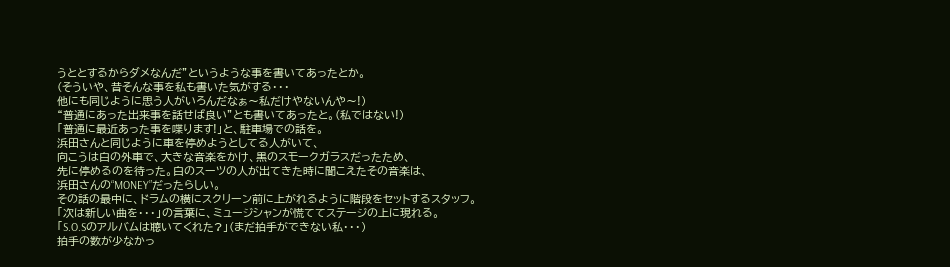うととするからダメなんだ”というような事を書いてあったとか。
(そういや、昔そんな事を私も書いた気がする・・・
他にも同じように思う人がいろんだなぁ〜私だけやないんや〜!)
“普通にあった出来事を話せば良い”とも書いてあったと。(私ではない!)
「普通に最近あった事を喋ります!」と、駐車場での話を。
浜田さんと同じように車を停めようとしてる人がいて、
向こうは白の外車で、大きな音楽をかけ、黒のスモークガラスだったため、
先に停めるのを待った。白のスーツの人が出てきた時に聞こえたその音楽は、
浜田さんの“MONEY”だったらしい。
その話の最中に、ドラムの横にスクリーン前に上がれるように階段をセットするスタッフ。
「次は新しい曲を・・・」の言葉に、ミュージシャンが慌ててステージの上に現れる。
「S.O.Sのアルバムは聴いてくれた?」(まだ拍手ができない私・・・)
拍手の数が少なかっ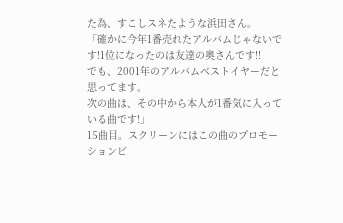た為、すこしスネたような浜田さん。
「確かに今年1番売れたアルバムじゃないです!1位になったのは友達の奥さんです!!
でも、2001年のアルバムベストイヤーだと思ってます。
次の曲は、その中から本人が1番気に入っている曲です!」
15曲目。スクリーンにはこの曲のプロモーションビ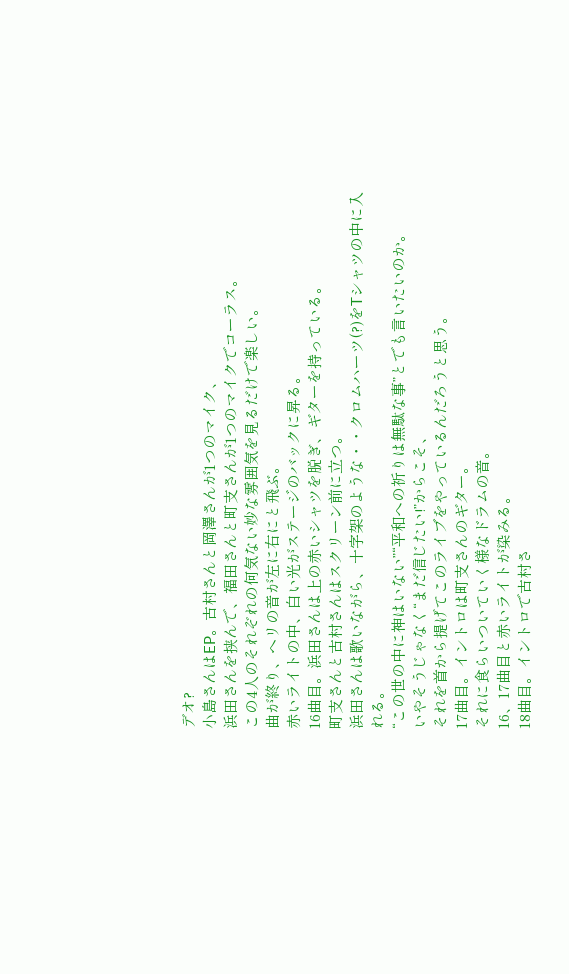デオ?
小島さんはEP。古村さんと岡澤さんが1つのマイク、
浜田さんを挟んで、福田さんと町支さんが1つのマイクでコーラス。
この4人のそれぞれの何気ない妙な雰囲気を見るだけで楽しい。
曲が終り、ヘリの音が左に右にと飛ぶ。
赤いライトの中、白い光がステージのバックに昇る。
16曲目。浜田さんは上の赤いシャツを脱ぎ、ギターを持っている。
町支さんと古村さんはスクリーン前に立つ。
浜田さんは歌いながら、十字架のような・・クロムハーツ(?)をTシャツの中に入れる。
“この世の中に神はいない”“平和への祈りは無駄な事”とでも言いたいのか。
いやそうじゃなく“まだ信じたい!”からこそ、
それを首から提げてこのライブをやっているんだろうと思う。
17曲目。イントロは町支さんのギター。
それに食らいついていく様なドラムの音。
16、17曲目と赤いライトが染みる。
18曲目。イントロで古村さ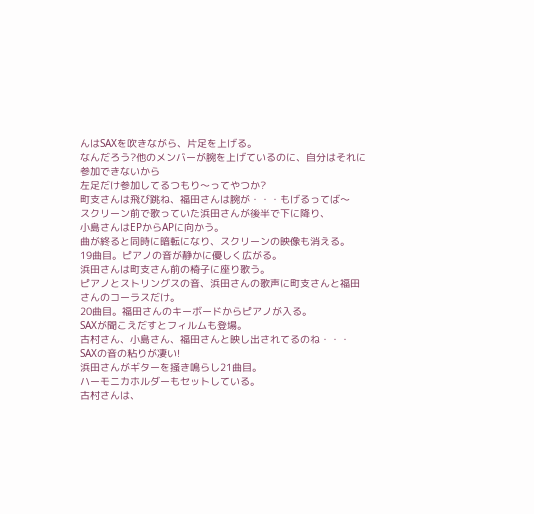んはSAXを吹きながら、片足を上げる。
なんだろう?他のメンバーが腕を上げているのに、自分はそれに参加できないから
左足だけ参加してるつもり〜ってやつか?
町支さんは飛び跳ね、福田さんは腕が・・・もげるってば〜
スクリーン前で歌っていた浜田さんが後半で下に降り、
小島さんはEPからAPに向かう。
曲が終ると同時に暗転になり、スクリーンの映像も消える。
19曲目。ピアノの音が静かに優しく広がる。
浜田さんは町支さん前の椅子に座り歌う。
ピアノとストリングスの音、浜田さんの歌声に町支さんと福田さんのコーラスだけ。
20曲目。福田さんのキーボードからピアノが入る。
SAXが聞こえだすとフィルムも登場。
古村さん、小島さん、福田さんと映し出されてるのね・・・
SAXの音の粘りが凄い!
浜田さんがギターを掻き鳴らし21曲目。
ハーモニカホルダーもセットしている。
古村さんは、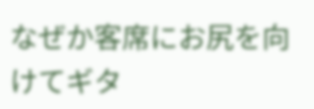なぜか客席にお尻を向けてギタ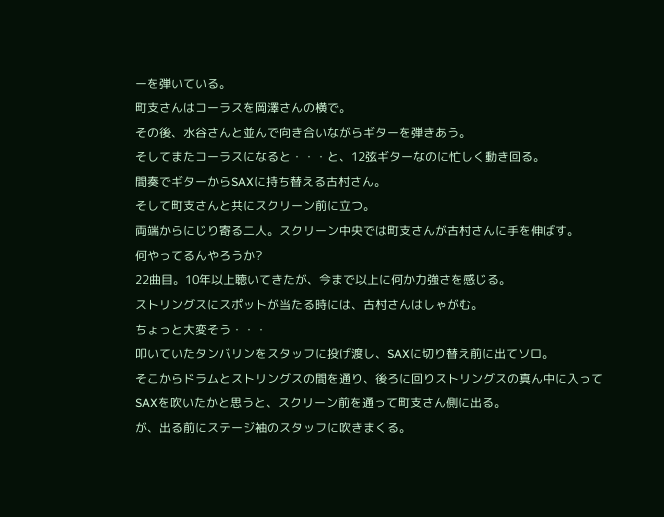ーを弾いている。
町支さんはコーラスを岡澤さんの横で。
その後、水谷さんと並んで向き合いながらギターを弾きあう。
そしてまたコーラスになると・・・と、12弦ギターなのに忙しく動き回る。
間奏でギターからSAXに持ち替える古村さん。
そして町支さんと共にスクリーン前に立つ。
両端からにじり寄る二人。スクリーン中央では町支さんが古村さんに手を伸ばす。
何やってるんやろうか?
22曲目。10年以上聴いてきたが、今まで以上に何か力強さを感じる。
ストリングスにスポットが当たる時には、古村さんはしゃがむ。
ちょっと大変そう・・・
叩いていたタンバリンをスタッフに投げ渡し、SAXに切り替え前に出てソロ。
そこからドラムとストリングスの間を通り、後ろに回りストリングスの真ん中に入って
SAXを吹いたかと思うと、スクリーン前を通って町支さん側に出る。
が、出る前にステージ袖のスタッフに吹きまくる。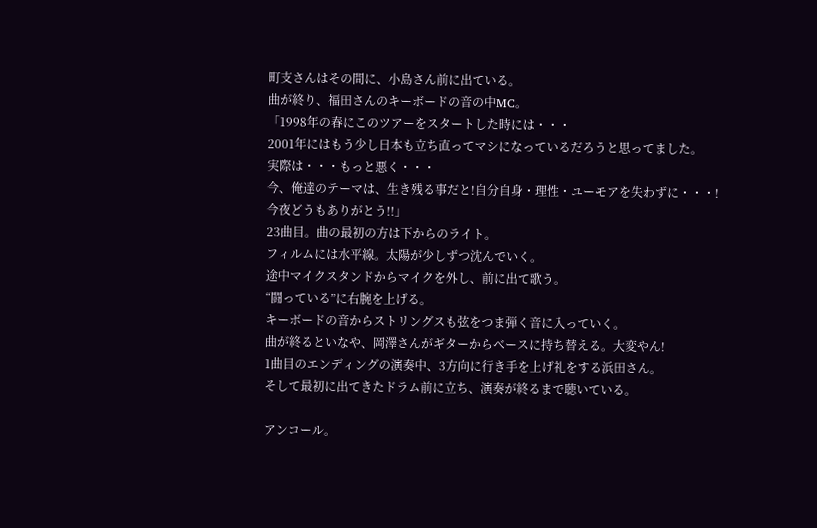町支さんはその間に、小島さん前に出ている。
曲が終り、福田さんのキーボードの音の中MC。
「1998年の春にこのツアーをスタートした時には・・・
2001年にはもう少し日本も立ち直ってマシになっているだろうと思ってました。
実際は・・・もっと悪く・・・
今、俺達のテーマは、生き残る事だと!自分自身・理性・ユーモアを失わずに・・・!
今夜どうもありがとう!!」
23曲目。曲の最初の方は下からのライト。
フィルムには水平線。太陽が少しずつ沈んでいく。
途中マイクスタンドからマイクを外し、前に出て歌う。
“闘っている”に右腕を上げる。
キーボードの音からストリングスも弦をつま弾く音に入っていく。
曲が終るといなや、岡澤さんがギターからベースに持ち替える。大変やん!
1曲目のエンディングの演奏中、3方向に行き手を上げ礼をする浜田さん。
そして最初に出てきたドラム前に立ち、演奏が終るまで聴いている。

アンコール。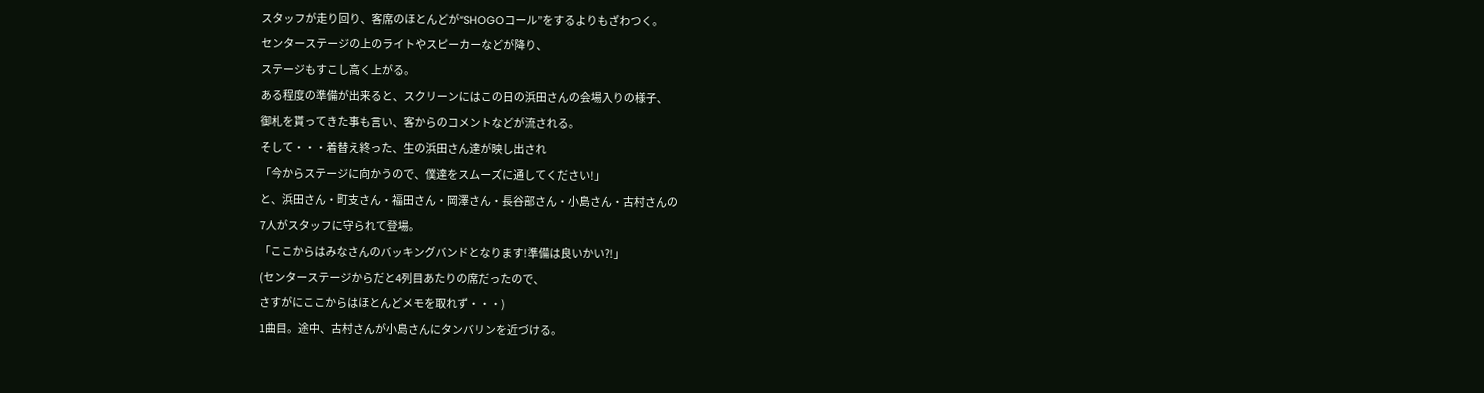スタッフが走り回り、客席のほとんどが“SHOGOコール”をするよりもざわつく。
センターステージの上のライトやスピーカーなどが降り、
ステージもすこし高く上がる。
ある程度の準備が出来ると、スクリーンにはこの日の浜田さんの会場入りの様子、
御札を貰ってきた事も言い、客からのコメントなどが流される。
そして・・・着替え終った、生の浜田さん達が映し出され
「今からステージに向かうので、僕達をスムーズに通してください!」
と、浜田さん・町支さん・福田さん・岡澤さん・長谷部さん・小島さん・古村さんの
7人がスタッフに守られて登場。
「ここからはみなさんのバッキングバンドとなります!準備は良いかい?!」
(センターステージからだと4列目あたりの席だったので、
さすがにここからはほとんどメモを取れず・・・)
1曲目。途中、古村さんが小島さんにタンバリンを近づける。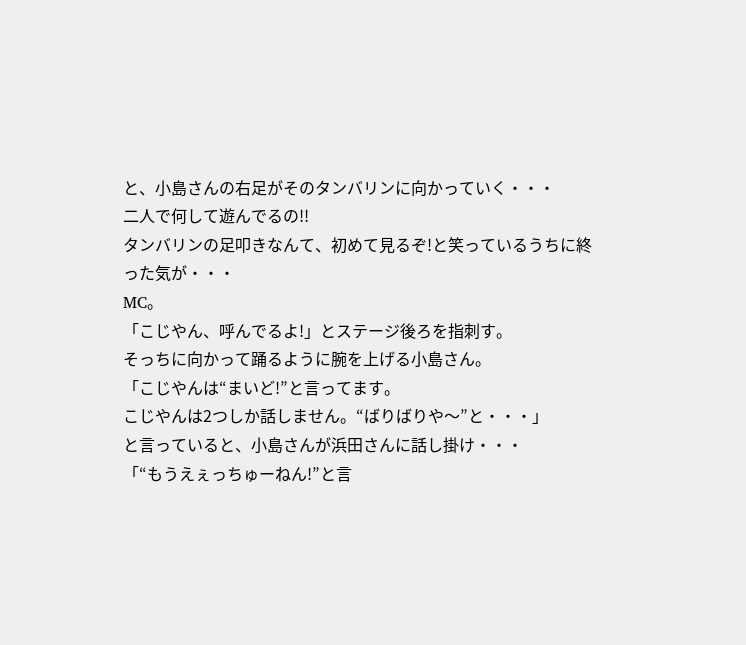と、小島さんの右足がそのタンバリンに向かっていく・・・
二人で何して遊んでるの!!
タンバリンの足叩きなんて、初めて見るぞ!と笑っているうちに終った気が・・・
MC。
「こじやん、呼んでるよ!」とステージ後ろを指刺す。
そっちに向かって踊るように腕を上げる小島さん。
「こじやんは“まいど!”と言ってます。
こじやんは2つしか話しません。“ばりばりや〜”と・・・」
と言っていると、小島さんが浜田さんに話し掛け・・・
「“もうえぇっちゅーねん!”と言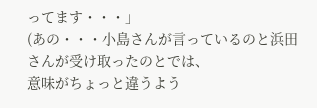ってます・・・」
(あの・・・小島さんが言っているのと浜田さんが受け取ったのとでは、
意味がちょっと違うよう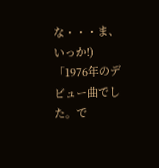な・・・ま、いっか!)
「1976年のデビュー曲でした。で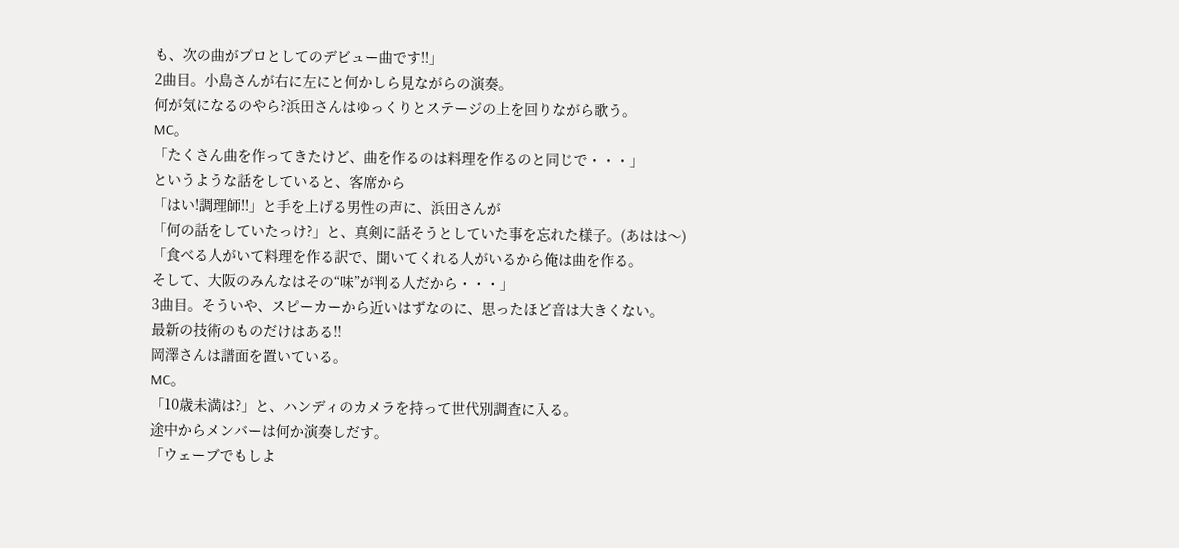も、次の曲がプロとしてのデビュー曲です!!」
2曲目。小島さんが右に左にと何かしら見ながらの演奏。
何が気になるのやら?浜田さんはゆっくりとステージの上を回りながら歌う。
MC。
「たくさん曲を作ってきたけど、曲を作るのは料理を作るのと同じで・・・」
というような話をしていると、客席から
「はい!調理師!!」と手を上げる男性の声に、浜田さんが
「何の話をしていたっけ?」と、真剣に話そうとしていた事を忘れた様子。(あはは〜)
「食べる人がいて料理を作る訳で、聞いてくれる人がいるから俺は曲を作る。
そして、大阪のみんなはその“味”が判る人だから・・・」
3曲目。そういや、スピーカーから近いはずなのに、思ったほど音は大きくない。
最新の技術のものだけはある!!
岡澤さんは譜面を置いている。
MC。
「10歳未満は?」と、ハンディのカメラを持って世代別調査に入る。
途中からメンバーは何か演奏しだす。
「ウェーブでもしよ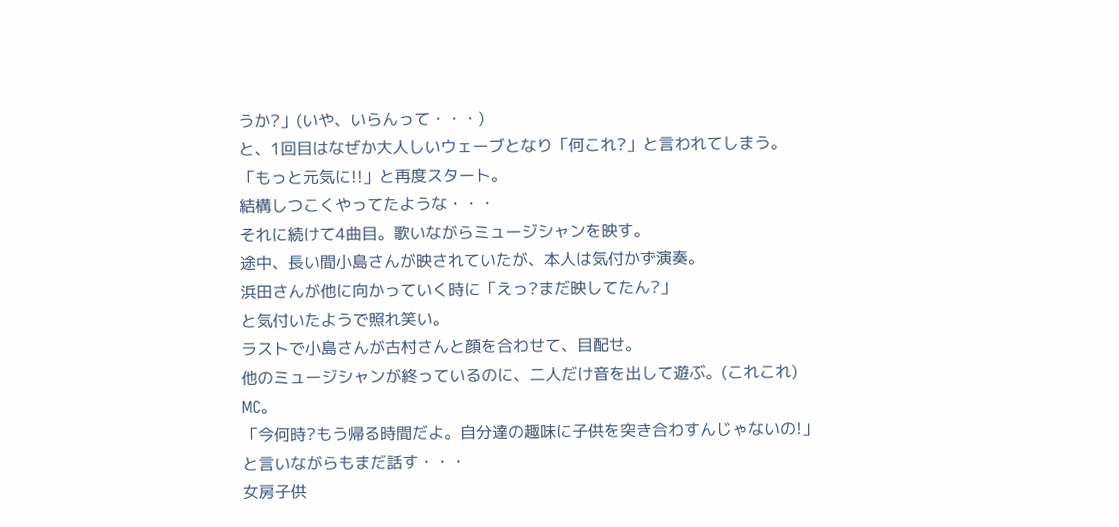うか?」(いや、いらんって・・・)
と、1回目はなぜか大人しいウェーブとなり「何これ?」と言われてしまう。
「もっと元気に!!」と再度スタート。
結構しつこくやってたような・・・
それに続けて4曲目。歌いながらミュージシャンを映す。
途中、長い間小島さんが映されていたが、本人は気付かず演奏。
浜田さんが他に向かっていく時に「えっ?まだ映してたん?」
と気付いたようで照れ笑い。
ラストで小島さんが古村さんと顔を合わせて、目配せ。
他のミュージシャンが終っているのに、二人だけ音を出して遊ぶ。(これこれ)
MC。
「今何時?もう帰る時間だよ。自分達の趣味に子供を突き合わすんじゃないの!」
と言いながらもまだ話す・・・
女房子供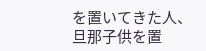を置いてきた人、旦那子供を置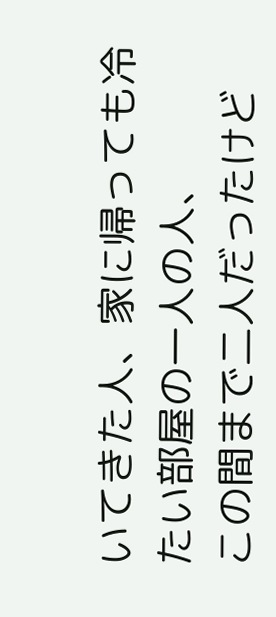いてきた人、家に帰っても冷たい部屋の一人の人、
この間まで二人だったけど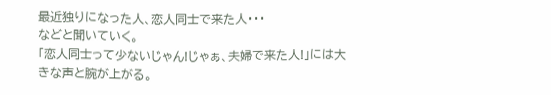最近独りになった人、恋人同士で来た人・・・
などと聞いていく。
「恋人同士って少ないじゃん!じゃぁ、夫婦で来た人!」には大きな声と腕が上がる。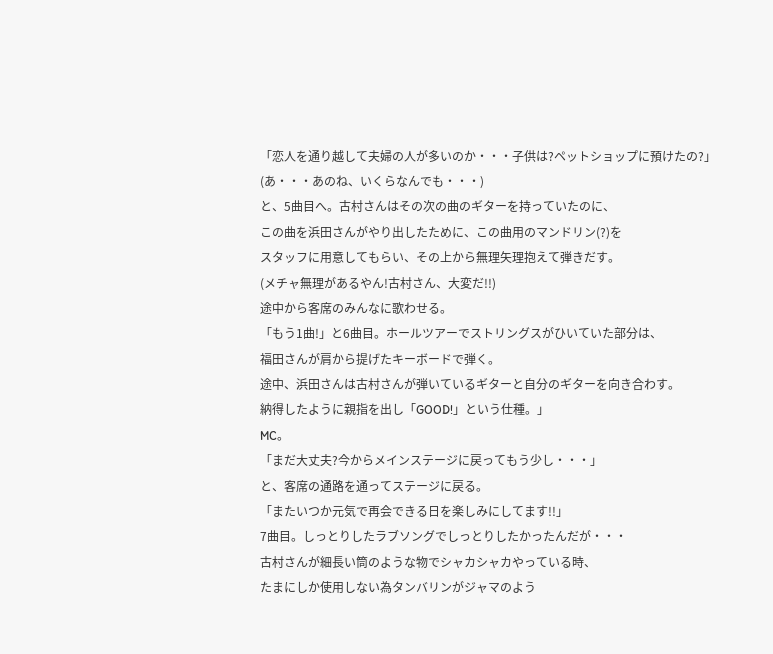「恋人を通り越して夫婦の人が多いのか・・・子供は?ペットショップに預けたの?」
(あ・・・あのね、いくらなんでも・・・)
と、5曲目へ。古村さんはその次の曲のギターを持っていたのに、
この曲を浜田さんがやり出したために、この曲用のマンドリン(?)を
スタッフに用意してもらい、その上から無理矢理抱えて弾きだす。
(メチャ無理があるやん!古村さん、大変だ!!)
途中から客席のみんなに歌わせる。
「もう1曲!」と6曲目。ホールツアーでストリングスがひいていた部分は、
福田さんが肩から提げたキーボードで弾く。
途中、浜田さんは古村さんが弾いているギターと自分のギターを向き合わす。
納得したように親指を出し「GOOD!」という仕種。」
MC。
「まだ大丈夫?今からメインステージに戻ってもう少し・・・」
と、客席の通路を通ってステージに戻る。
「またいつか元気で再会できる日を楽しみにしてます!!」
7曲目。しっとりしたラブソングでしっとりしたかったんだが・・・
古村さんが細長い筒のような物でシャカシャカやっている時、
たまにしか使用しない為タンバリンがジャマのよう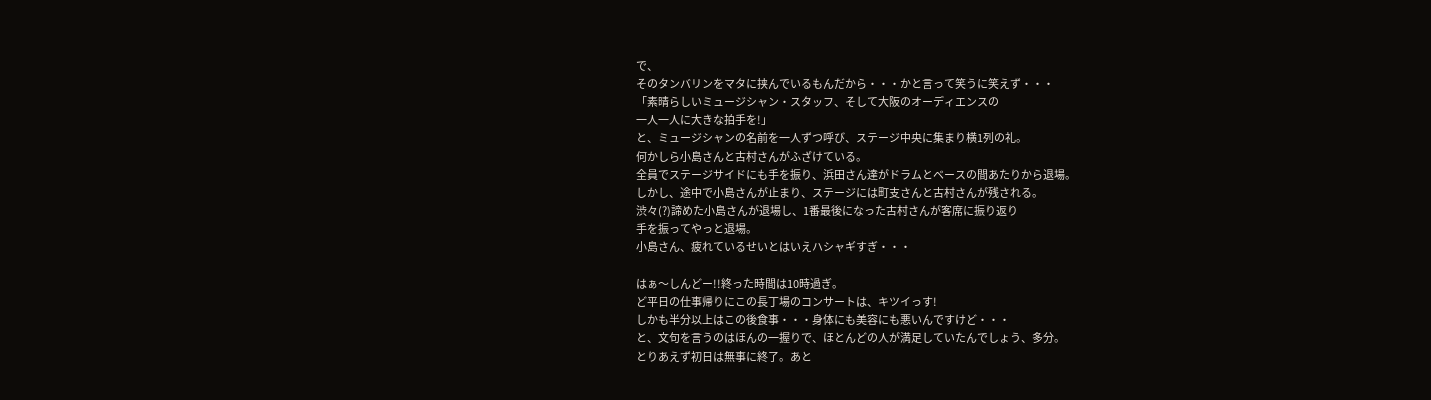で、
そのタンバリンをマタに挟んでいるもんだから・・・かと言って笑うに笑えず・・・
「素晴らしいミュージシャン・スタッフ、そして大阪のオーディエンスの
一人一人に大きな拍手を!」
と、ミュージシャンの名前を一人ずつ呼び、ステージ中央に集まり横1列の礼。
何かしら小島さんと古村さんがふざけている。
全員でステージサイドにも手を振り、浜田さん達がドラムとベースの間あたりから退場。
しかし、途中で小島さんが止まり、ステージには町支さんと古村さんが残される。
渋々(?)諦めた小島さんが退場し、1番最後になった古村さんが客席に振り返り
手を振ってやっと退場。
小島さん、疲れているせいとはいえハシャギすぎ・・・

はぁ〜しんどー!!終った時間は10時過ぎ。
ど平日の仕事帰りにこの長丁場のコンサートは、キツイっす!
しかも半分以上はこの後食事・・・身体にも美容にも悪いんですけど・・・
と、文句を言うのはほんの一握りで、ほとんどの人が満足していたんでしょう、多分。
とりあえず初日は無事に終了。あと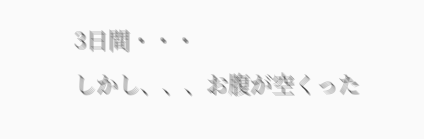3日間・・・
しかし、、、お腹が空くった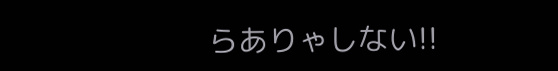らありゃしない!!